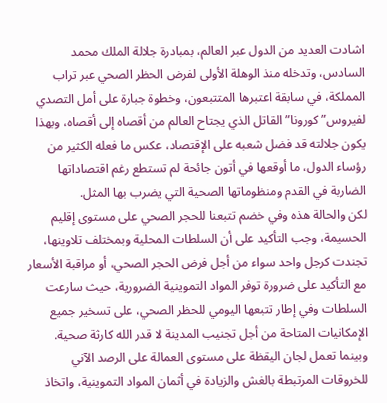اشادت العديد من الدول عبر العالم، بمبادرة جلالة الملك محمد السادس، وتدخله منذ الوهلة الأولى لفرض الحظر الصحي عبر تراب المملكة، في سابقة اعتبرها المتتبعون، وخطوة جبارة على أمل التصدي لفيروس” كورونا” القاتل الذي يجتاح العالم من أقصاه إلى أقصاه، وبهذا يكون جلالته قد فضل شعبه على الإقتصاد، عكس ما فعله الكثير من رؤساء الدول، ما أوقعها في أتون جائحة لم تستطع رغم اقتصاداتها الضاربة في القدم ومنظوماتها الصحية التي يضرب بها المثل.
لكن والحالة هذه وفي خضم تتبعنا للحجر الصحي على مستوى إقليم الحسيمة، وجب التأكيد على أن السلطات المحلية وبمختلف تلاوينها، تجندت كرجل واحد سواء من أجل فرض الحجر الصحي، أو مراقبة الأسعار مع التأكيد على ضرورة توفر المواد التموينية الضرورية، حيث سارعت السلطات وفي إطار تتبعها اليومي للحظر الصحي، على تسخير جميع الإمكانيات المتاحة من أجل تجنيب المدينة لا قدر الله كارثة صحية.
وبينما تعمل لجان اليقظة على مستوى العمالة على الرصد الآني للخروقات المرتبطة بالغش والزيادة في أثمان المواد التموينية، واتخاذ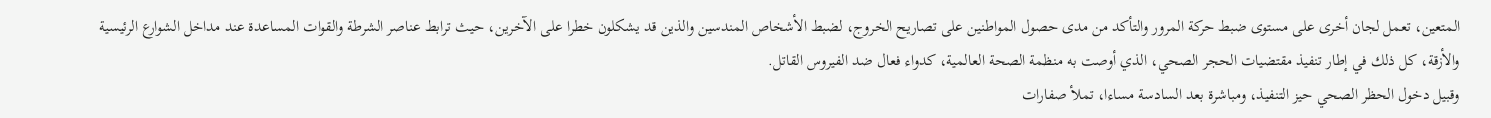المتعين، تعمل لجان أخرى على مستوى ضبط حركة المرور والتأكد من مدى حصول المواطنين على تصاريح الخروج، لضبط الأشخاص المندسين والذين قد يشكلون خطرا على الآخرين، حيث ترابط عناصر الشرطة والقوات المساعدة عند مداخل الشوارع الرئيسية والأزقة، كل ذلك في إطار تنفيذ مقتضيات الحجر الصحي، الذي أوصت به منظمة الصحة العالمية، كدواء فعال ضد الفيروس القاتل.
وقبيل دخول الحظر الصحي حيز التنفيذ، ومباشرة بعد السادسة مساءا، تملأ صفارات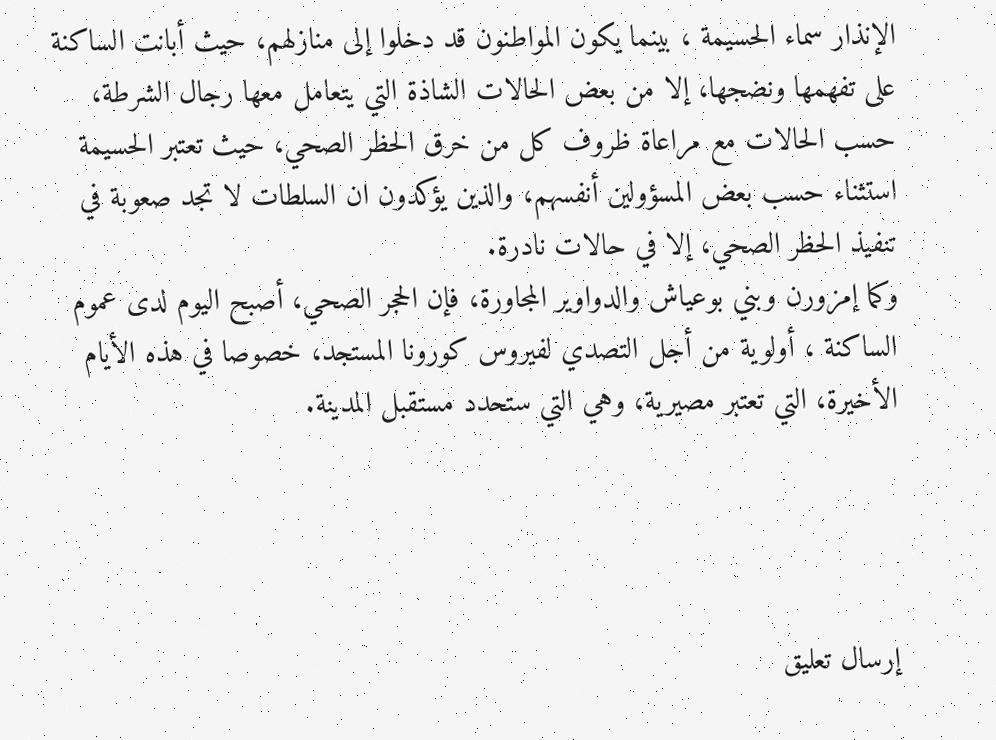الإنذار سماء الحسيمة ، بينما يكون المواطنون قد دخلوا إلى منازلهم، حيث أبانت الساكنة على تفهمها ونضجها، إلا من بعض الحالات الشاذة التي يتعامل معها رجال الشرطة، حسب الحالات مع مراعاة ظروف كل من خرق الحظر الصحي، حيث تعتبر الحسيمة استثناء حسب بعض المسؤولين أنفسهم، والذين يؤكدون ان السلطات لا تجد صعوبة في تنفيذ الحظر الصحي، إلا في حالات نادرة.
وكما إمزورن وبني بوعياش والدواوير المجاورة، فإن الحجر الصحي، أصبح اليوم لدى عموم الساكنة ، أولوية من أجل التصدي لفيروس كورونا المستجد، خصوصا في هذه الأيام الأخيرة، التي تعتبر مصيرية، وهي التي ستحدد مستقبل المدينة.




إرسال تعليق